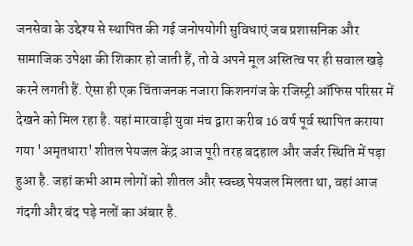जनसेवा के उद्देश्य से स्थापित की गई जनोपयोगी सुविधाएं जब प्रशासनिक और सामाजिक उपेक्षा की शिकार हो जाती हैं, तो वे अपने मूल अस्तित्व पर ही सवाल खड़े करने लगती हैं. ऐसा ही एक चिंताजनक नजारा किशनगंज के रजिस्ट्री ऑफिस परिसर में देखने को मिल रहा है. यहां मारवाड़ी युवा मंच द्वारा करीब 16 वर्ष पूर्व स्थापित कराया गया 'अमृतधारा' शीतल पेयजल केंद्र आज पूरी तरह बदहाल और जर्जर स्थिति में पड़ा हुआ है. जहां कभी आम लोगों को शीतल और स्वच्छ पेयजल मिलता था, वहां आज गंदगी और बंद पड़े नलों का अंबार है.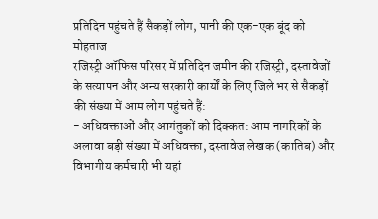प्रतिदिन पहुंचते हैं सैकड़ों लोग, पानी की एक-एक बूंद को मोहताज
रजिस्ट्री ऑफिस परिसर में प्रतिदिन जमीन की रजिस्ट्री, दस्तावेजों के सत्यापन और अन्य सरकारी कार्यों के लिए जिले भर से सैकड़ों की संख्या में आम लोग पहुंचते हैं:
- अधिवक्ताओं और आगंतुकों को दिक्कत: आम नागरिकों के अलावा बड़ी संख्या में अधिवक्ता, दस्तावेज लेखक (कातिब) और विभागीय कर्मचारी भी यहां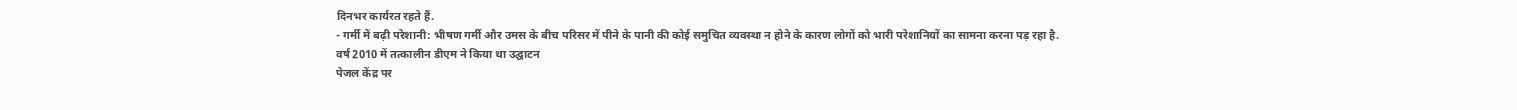दिनभर कार्यरत रहते हैं.
- गर्मी में बढ़ी परेशानी: भीषण गर्मी और उमस के बीच परिसर में पीने के पानी की कोई समुचित व्यवस्था न होने के कारण लोगों को भारी परेशानियों का सामना करना पड़ रहा है.
वर्ष 2010 में तत्कालीन डीएम ने किया था उद्घाटन
पेजल केंद्र पर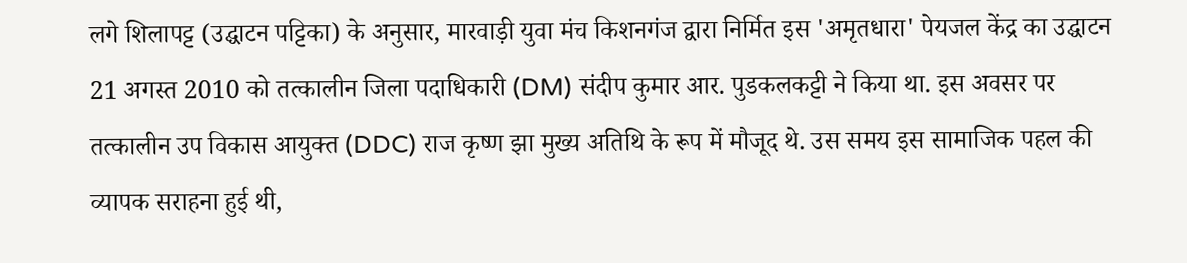लगे शिलापट्ट (उद्घाटन पट्टिका) के अनुसार, मारवाड़ी युवा मंच किशनगंज द्वारा निर्मित इस 'अमृतधारा' पेयजल केंद्र का उद्घाटन 21 अगस्त 2010 को तत्कालीन जिला पदाधिकारी (DM) संदीप कुमार आर. पुडकलकट्टी ने किया था. इस अवसर पर तत्कालीन उप विकास आयुक्त (DDC) राज कृष्ण झा मुख्य अतिथि के रूप में मौजूद थे. उस समय इस सामाजिक पहल की व्यापक सराहना हुई थी,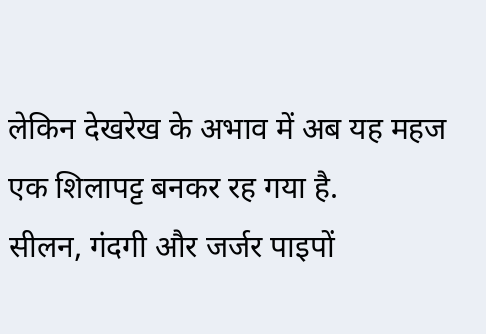लेकिन देखरेख के अभाव में अब यह महज एक शिलापट्ट बनकर रह गया है.
सीलन, गंदगी और जर्जर पाइपों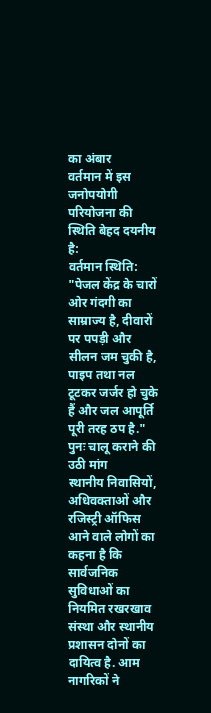का अंबार
वर्तमान में इस जनोपयोगी परियोजना की स्थिति बेहद दयनीय है:
वर्तमान स्थिति: "पेजल केंद्र के चारों ओर गंदगी का साम्राज्य है, दीवारों पर पपड़ी और सीलन जम चुकी है, पाइप तथा नल टूटकर जर्जर हो चुके हैं और जल आपूर्ति पूरी तरह ठप है."
पुनः चालू कराने की उठी मांग
स्थानीय निवासियों, अधिवक्ताओं और रजिस्ट्री ऑफिस आने वाले लोगों का कहना है कि सार्वजनिक सुविधाओं का नियमित रखरखाव संस्था और स्थानीय प्रशासन दोनों का दायित्व है. आम नागरिकों ने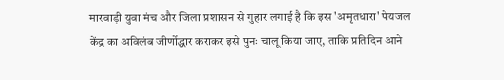मारवाड़ी युवा मंच और जिला प्रशासन से गुहार लगाई है कि इस 'अमृतधारा' पेयजल केंद्र का अविलंब जीर्णोद्धार कराकर इसे पुनः चालू किया जाए, ताकि प्रतिदिन आने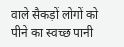वाले सैकड़ों लोगों को पीने का स्वच्छ पानी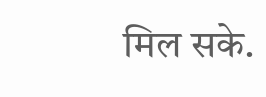मिल सके.